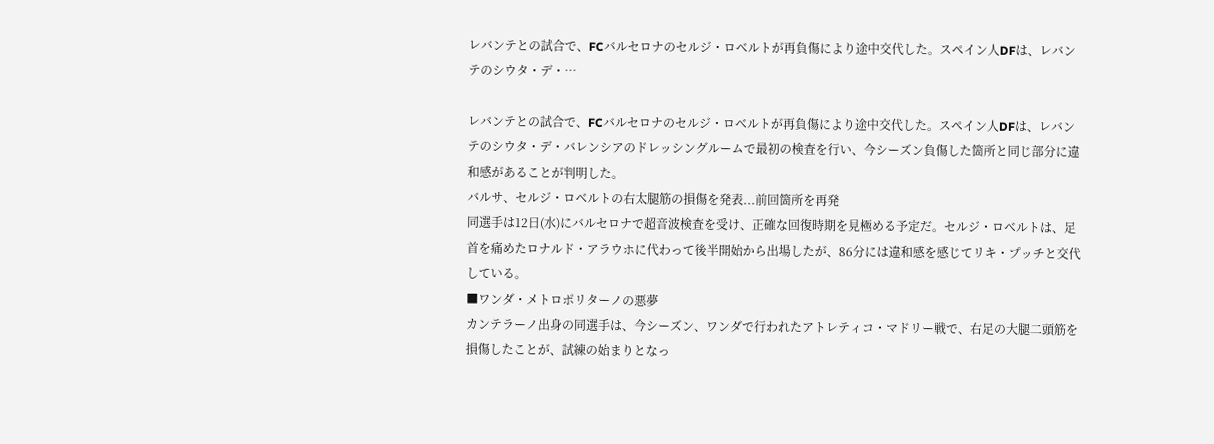レバンテとの試合で、FCバルセロナのセルジ・ロベルトが再負傷により途中交代した。スペイン人DFは、レバンテのシウタ・デ・…

レバンテとの試合で、FCバルセロナのセルジ・ロベルトが再負傷により途中交代した。スペイン人DFは、レバンテのシウタ・デ・バレンシアのドレッシングルームで最初の検査を行い、今シーズン負傷した箇所と同じ部分に違和感があることが判明した。
バルサ、セルジ・ロベルトの右太腿筋の損傷を発表...前回箇所を再発
同選手は12日(水)にバルセロナで超音波検査を受け、正確な回復時期を見極める予定だ。セルジ・ロベルトは、足首を痛めたロナルド・アラウホに代わって後半開始から出場したが、86分には違和感を感じてリキ・プッチと交代している。
■ワンダ・メトロポリターノの悪夢
カンテラーノ出身の同選手は、今シーズン、ワンダで行われたアトレティコ・マドリー戦で、右足の大腿二頭筋を損傷したことが、試練の始まりとなっ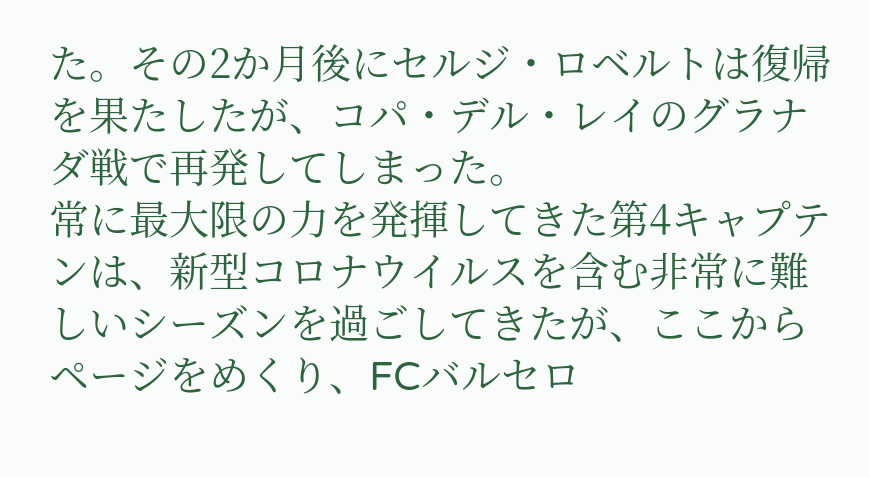た。その2か月後にセルジ・ロベルトは復帰を果たしたが、コパ・デル・レイのグラナダ戦で再発してしまった。
常に最大限の力を発揮してきた第4キャプテンは、新型コロナウイルスを含む非常に難しいシーズンを過ごしてきたが、ここからページをめくり、FCバルセロ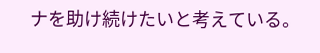ナを助け続けたいと考えている。